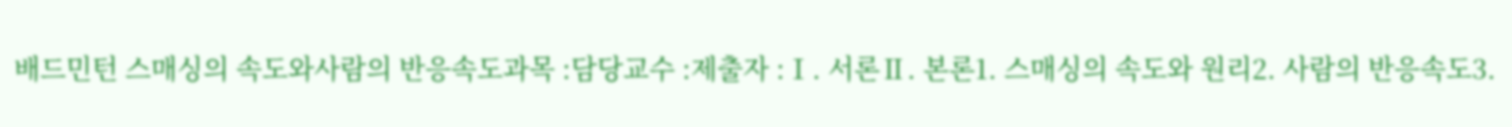배드민턴 스매싱의 속도와사람의 반응속도과목 :담당교수 :제출자 :Ⅰ. 서론Ⅱ. 본론1. 스매싱의 속도와 원리2. 사람의 반응속도3.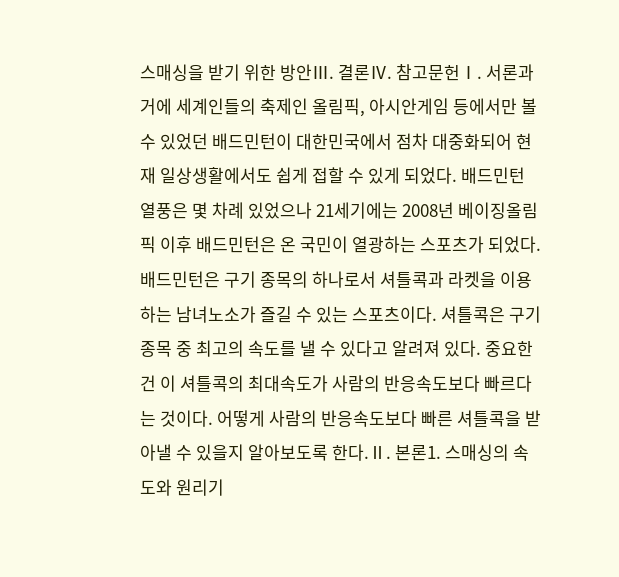스매싱을 받기 위한 방안Ⅲ. 결론Ⅳ. 참고문헌Ⅰ. 서론과거에 세계인들의 축제인 올림픽, 아시안게임 등에서만 볼 수 있었던 배드민턴이 대한민국에서 점차 대중화되어 현재 일상생활에서도 쉽게 접할 수 있게 되었다. 배드민턴 열풍은 몇 차례 있었으나 21세기에는 2008년 베이징올림픽 이후 배드민턴은 온 국민이 열광하는 스포츠가 되었다. 배드민턴은 구기 종목의 하나로서 셔틀콕과 라켓을 이용하는 남녀노소가 즐길 수 있는 스포츠이다. 셔틀콕은 구기종목 중 최고의 속도를 낼 수 있다고 알려져 있다. 중요한건 이 셔틀콕의 최대속도가 사람의 반응속도보다 빠르다는 것이다. 어떻게 사람의 반응속도보다 빠른 셔틀콕을 받아낼 수 있을지 알아보도록 한다.Ⅱ. 본론1. 스매싱의 속도와 원리기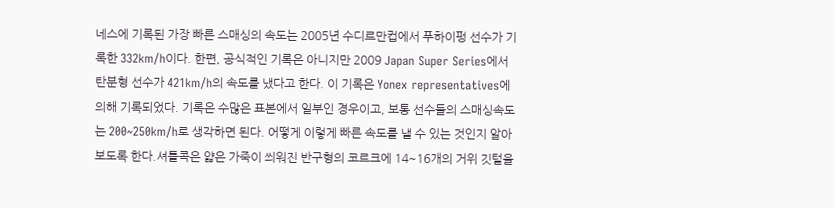네스에 기록된 가장 빠른 스매싱의 속도는 2005년 수디르만컵에서 푸하이펑 선수가 기록한 332km/h이다. 한편, 공식적인 기록은 아니지만 2009 Japan Super Series에서 탄분형 선수가 421km/h의 속도를 냈다고 한다. 이 기록은 Yonex representatives에 의해 기록되었다. 기록은 수많은 표본에서 일부인 경우이고, 보통 선수들의 스매싱속도는 200~250km/h로 생각하면 된다. 어떻게 이렇게 빠른 속도를 낼 수 있는 것인지 알아보도록 한다.셔틀콕은 얇은 가죽이 씌워진 반구형의 코르크에 14~16개의 거위 깃털을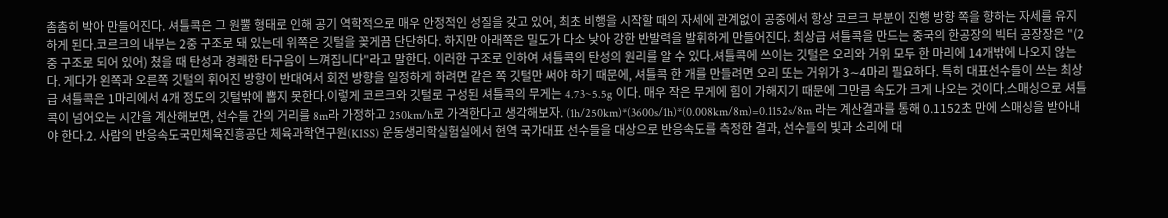촘촘히 박아 만들어진다. 셔틀콕은 그 원뿔 형태로 인해 공기 역학적으로 매우 안정적인 성질을 갖고 있어, 최초 비행을 시작할 때의 자세에 관계없이 공중에서 항상 코르크 부분이 진행 방향 쪽을 향하는 자세를 유지하게 된다.코르크의 내부는 2중 구조로 돼 있는데 위쪽은 깃털을 꽂게끔 단단하다. 하지만 아래쪽은 밀도가 다소 낮아 강한 반발력을 발휘하게 만들어진다. 최상급 셔틀콕을 만드는 중국의 한공장의 빅터 공장장은 "(2중 구조로 되어 있어) 쳤을 때 탄성과 경쾌한 타구음이 느껴집니다"라고 말한다. 이러한 구조로 인하여 셔틀콕의 탄성의 원리를 알 수 있다.셔틀콕에 쓰이는 깃털은 오리와 거위 모두 한 마리에 14개밖에 나오지 않는다. 게다가 왼쪽과 오른쪽 깃털의 휘어진 방향이 반대여서 회전 방향을 일정하게 하려면 같은 쪽 깃털만 써야 하기 때문에, 셔틀콕 한 개를 만들려면 오리 또는 거위가 3∼4마리 필요하다. 특히 대표선수들이 쓰는 최상급 셔틀콕은 1마리에서 4개 정도의 깃털밖에 뽑지 못한다.이렇게 코르크와 깃털로 구성된 셔틀콕의 무게는 4.73~5.5g 이다. 매우 작은 무게에 힘이 가해지기 때문에 그만큼 속도가 크게 나오는 것이다.스매싱으로 셔틀콕이 넘어오는 시간을 계산해보면, 선수들 간의 거리를 8m라 가정하고 250km/h로 가격한다고 생각해보자. (1h/250km)*(3600s/1h)*(0.008km/8m)=0.1152s/8m 라는 계산결과를 통해 0.1152초 만에 스매싱을 받아내야 한다.2. 사람의 반응속도국민체육진흥공단 체육과학연구원(KISS) 운동생리학실험실에서 현역 국가대표 선수들을 대상으로 반응속도를 측정한 결과, 선수들의 빛과 소리에 대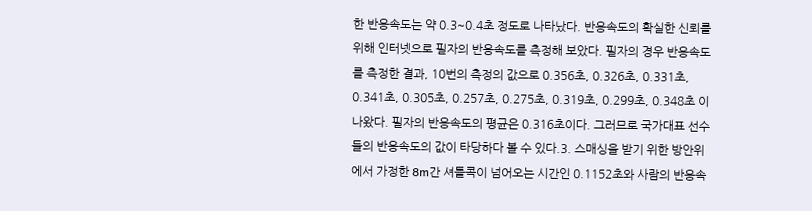한 반응속도는 약 0.3~0.4초 정도로 나타났다. 반응속도의 확실한 신뢰를 위해 인터넷으로 필자의 반응속도를 측정해 보았다. 필자의 경우 반응속도를 측정한 결과, 10번의 측정의 값으로 0.356초, 0.326초, 0.331초, 0.341초, 0.305초, 0.257초, 0.275초, 0.319초, 0.299초, 0.348초 이 나왔다. 필자의 반응속도의 평균은 0.316초이다. 그러므로 국가대표 선수들의 반응속도의 값이 타당하다 볼 수 있다.3. 스매싱을 받기 위한 방안위에서 가정한 8m간 셔틀콕이 넘어오는 시간인 0.1152초와 사람의 반응속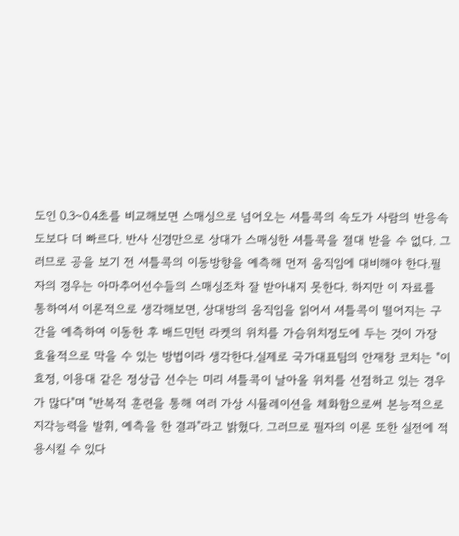도인 0.3~0.4초를 비교해보면 스매싱으로 넘어오는 셔틀콕의 속도가 사람의 반응속도보다 더 빠르다. 반사 신경만으로 상대가 스매싱한 셔틀콕을 절대 받을 수 없다. 그러므로 공을 보기 전 셔틀콕의 이동방향을 예측해 먼저 움직임에 대비해야 한다.필자의 경우는 아마추어선수들의 스매싱조차 잘 받아내지 못한다. 하지만 이 자료를 통하여서 이론적으로 생각해보면, 상대방의 움직임을 읽어서 셔틀콕이 떨어지는 구간을 예측하여 이동한 후 배드민턴 라켓의 위치를 가슴위치정도에 두는 것이 가장 효율적으로 막을 수 있는 방법이라 생각한다.실제로 국가대표팀의 안재창 코치는 "이효정, 이용대 같은 정상급 선수는 미리 셔틀콕이 날아올 위치를 선점하고 있는 경우가 많다"며 "반복적 훈련을 통해 여러 가상 시뮬레이션을 체화함으로써 본능적으로 지각능력을 발휘, 예측을 한 결과"라고 밝혔다. 그러므로 필자의 이론 또한 실전에 적용시킬 수 있다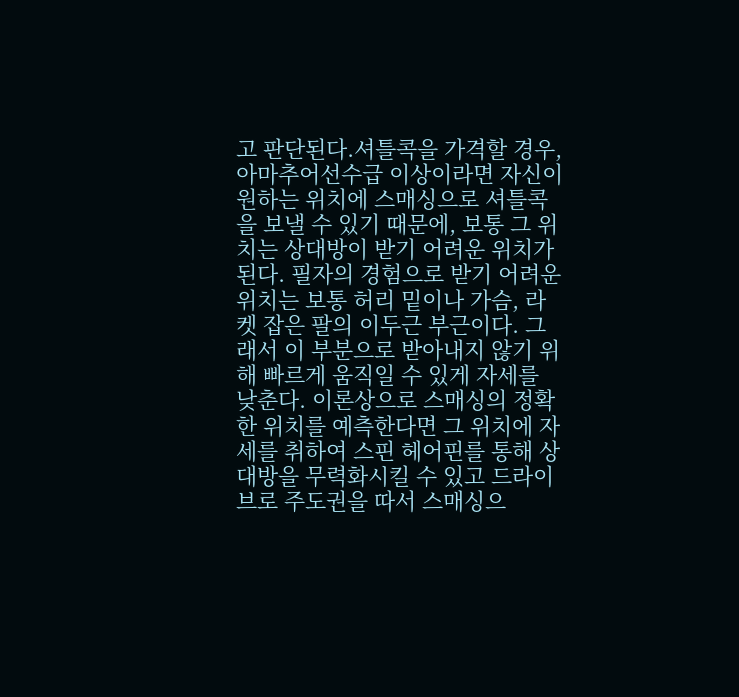고 판단된다.셔틀콕을 가격할 경우, 아마추어선수급 이상이라면 자신이 원하는 위치에 스매싱으로 셔틀콕을 보낼 수 있기 때문에, 보통 그 위치는 상대방이 받기 어려운 위치가 된다. 필자의 경험으로 받기 어려운 위치는 보통 허리 밑이나 가슴, 라켓 잡은 팔의 이두근 부근이다. 그래서 이 부분으로 받아내지 않기 위해 빠르게 움직일 수 있게 자세를 낮춘다. 이론상으로 스매싱의 정확한 위치를 예측한다면 그 위치에 자세를 취하여 스핀 헤어핀를 통해 상대방을 무력화시킬 수 있고 드라이브로 주도권을 따서 스매싱으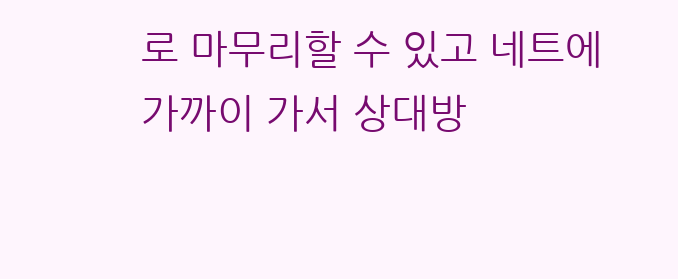로 마무리할 수 있고 네트에 가까이 가서 상대방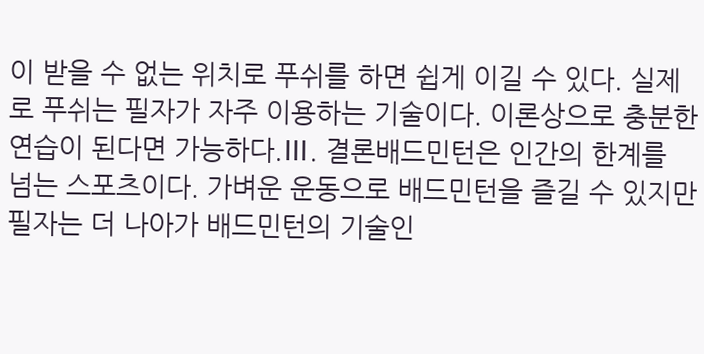이 받을 수 없는 위치로 푸쉬를 하면 쉽게 이길 수 있다. 실제로 푸쉬는 필자가 자주 이용하는 기술이다. 이론상으로 충분한 연습이 된다면 가능하다.Ⅲ. 결론배드민턴은 인간의 한계를 넘는 스포츠이다. 가벼운 운동으로 배드민턴을 즐길 수 있지만 필자는 더 나아가 배드민턴의 기술인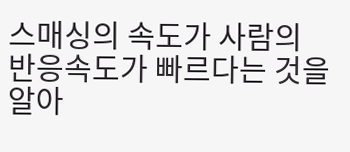스매싱의 속도가 사람의 반응속도가 빠르다는 것을 알아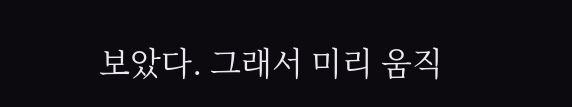보았다. 그래서 미리 움직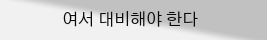여서 대비해야 한다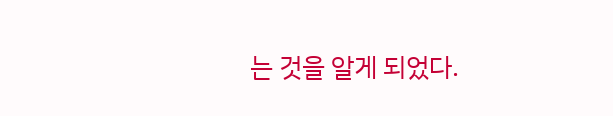는 것을 알게 되었다.